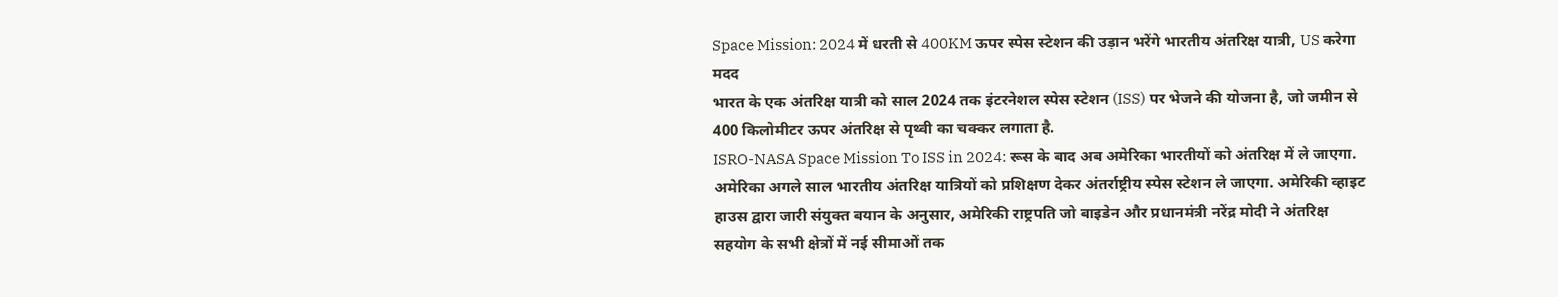Space Mission: 2024 में धरती से 400KM ऊपर स्पेस स्टेशन की उड़ान भरेंगे भारतीय अंतरिक्ष यात्री, US करेगा मदद
भारत के एक अंतरिक्ष यात्री को साल 2024 तक इंटरनेशल स्पेस स्टेशन (ISS) पर भेजने की योजना है, जो जमीन से 400 किलोमीटर ऊपर अंतरिक्ष से पृथ्वी का चक्कर लगाता है.
ISRO-NASA Space Mission To ISS in 2024: रूस के बाद अब अमेरिका भारतीयों को अंतरिक्ष में ले जाएगा. अमेरिका अगले साल भारतीय अंतरिक्ष यात्रियों को प्रशिक्षण देकर अंतर्राष्ट्रीय स्पेस स्टेशन ले जाएगा. अमेरिकी व्हाइट हाउस द्वारा जारी संयुक्त बयान के अनुसार, अमेरिकी राष्ट्रपति जो बाइडेन और प्रधानमंत्री नरेंद्र मोदी ने अंतरिक्ष सहयोग के सभी क्षेत्रों में नई सीमाओं तक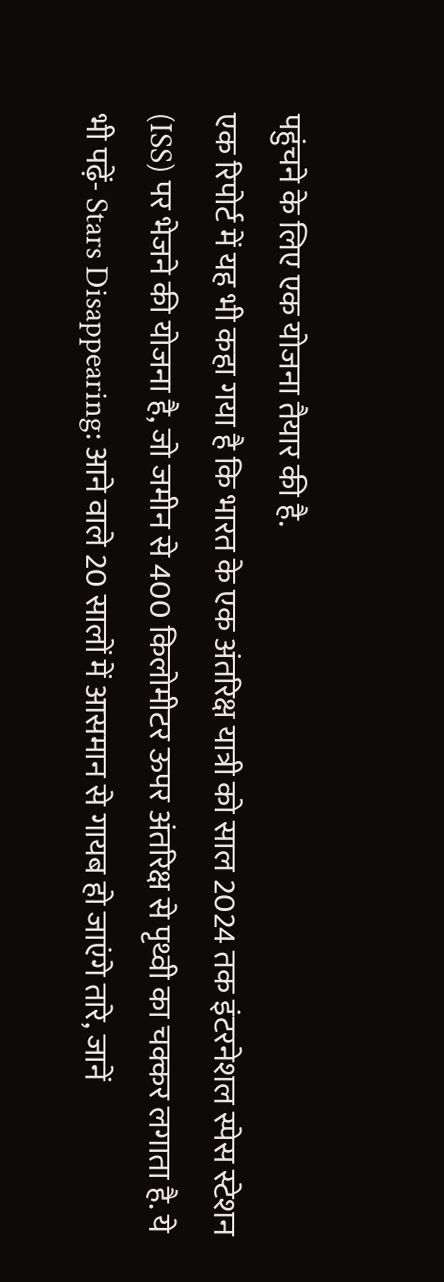पहुंचने के लिए एक योजना तैयार की है.
एक रिपोर्ट में यह भी कहा गया है कि भारत के एक अंतरिक्ष यात्री को साल 2024 तक इंटरनेशल स्पेस स्टेशन (ISS) पर भेजने की योजना है, जो जमीन से 400 किलोमीटर ऊपर अंतरिक्ष से पृथ्वी का चक्कर लगाता है. ये भी पढ़ें- Stars Disappearing: आने वाले 20 सालों में आसमान से गायब हो जाएंगे तारे, जानें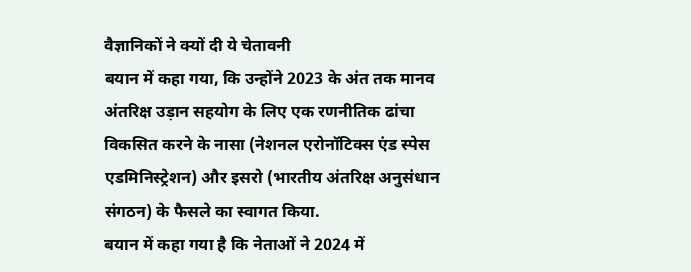वैज्ञानिकों ने क्यों दी ये चेतावनी
बयान में कहा गया, कि उन्होंने 2023 के अंत तक मानव अंतरिक्ष उड़ान सहयोग के लिए एक रणनीतिक ढांचा विकसित करने के नासा (नेशनल एरोनॉटिक्स एंड स्पेस एडमिनिस्ट्रेशन) और इसरो (भारतीय अंतरिक्ष अनुसंधान संगठन) के फैसले का स्वागत किया.
बयान में कहा गया है कि नेताओं ने 2024 में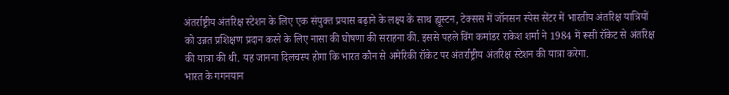अंतर्राष्ट्रीय अंतरिक्ष स्टेशन के लिए एक संयुक्त प्रयास बढ़ाने के लक्ष्य के साथ ह्यूस्टन, टेक्सस में जॉनसन स्पेस सेंटर में भारतीय अंतरिक्ष यात्रियों को उन्नत प्रशिक्षण प्रदान करने के लिए नासा की घोषणा की सराहना की. इससे पहले विंग कमांडर राकेश शर्मा ने 1984 में रूसी रॉकेट से अंतरिक्ष की यात्रा की थी. यह जानना दिलचस्प होगा कि भारत कौन से अमेरिकी रॉकेट पर अंतर्राष्ट्रीय अंतरिक्ष स्टेशन की यात्रा करेगा.
भारत के गगनयान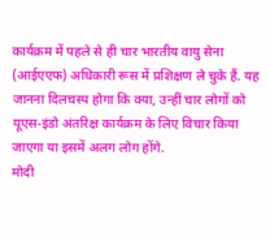कार्यक्रम में पहले से ही चार भारतीय वायु सेना (आईएएफ) अधिकारी रूस में प्रशिक्षण ले चुके हैं. यह जानना दिलचस्प होगा कि क्या, उन्हीं चार लोगों को यूएस-इंडो अंतरिक्ष कार्यक्रम के लिए विचार किया जाएगा या इसमें अलग लोग होंगे.
मोदी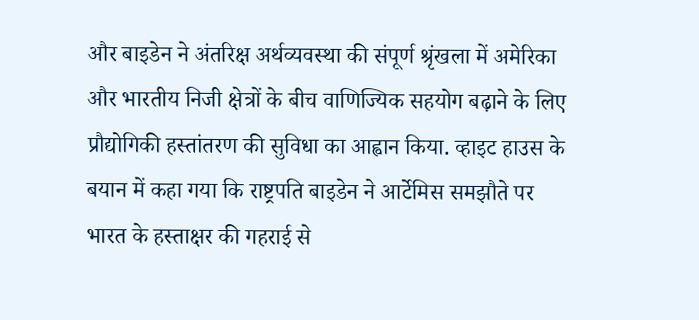और बाइडेन ने अंतरिक्ष अर्थव्यवस्था की संपूर्ण श्रृंखला में अमेरिका और भारतीय निजी क्षेत्रों के बीच वाणिज्यिक सहयोग बढ़ाने के लिए प्रौद्योगिकी हस्तांतरण की सुविधा का आह्वान किया. व्हाइट हाउस के बयान में कहा गया कि राष्ट्रपति बाइडेन ने आर्टेमिस समझौते पर भारत के हस्ताक्षर की गहराई से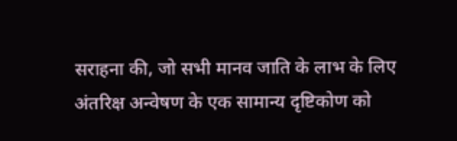सराहना की, जो सभी मानव जाति के लाभ के लिए अंतरिक्ष अन्वेषण के एक सामान्य दृष्टिकोण को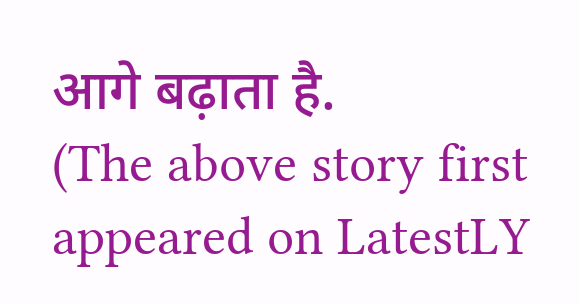आगे बढ़ाता है.
(The above story first appeared on LatestLY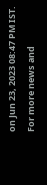on Jun 23, 2023 08:47 PM IST. For more news and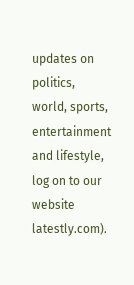updates on politics, world, sports, entertainment and lifestyle, log on to our website latestly.com).